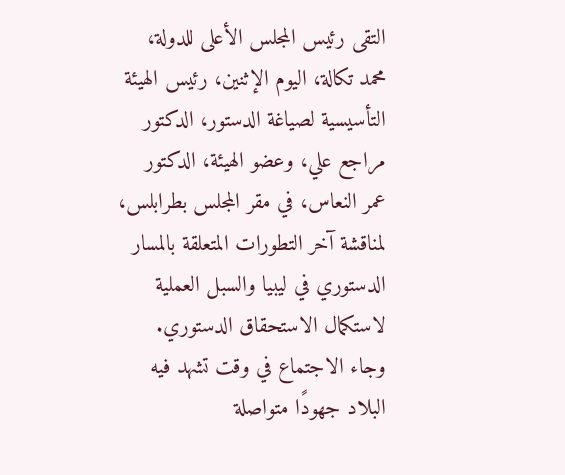التقى رئيس المجلس الأعلى للدولة، محمد تكالة، اليوم الإثنين، رئيس الهيئة التأسيسية لصياغة الدستور، الدكتور مراجع علي، وعضو الهيئة، الدكتور عمر النعاس، في مقر المجلس بطرابلس، لمناقشة آخر التطورات المتعلقة بالمسار الدستوري في ليبيا والسبل العملية لاستكمال الاستحقاق الدستوري.
وجاء الاجتماع في وقت تشهد فيه البلاد جهودًا متواصلة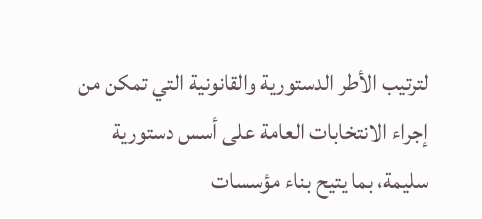لترتيب الأطر الدستورية والقانونية التي تمكن من إجراء الانتخابات العامة على أسس دستورية سليمة، بما يتيح بناء مؤسسات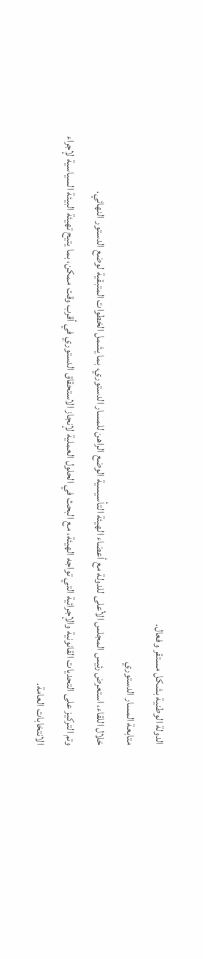الدولة الوطنية بشكل مستقر وفعال.
متابعة المسار الدستوري
خلال اللقاء، استعرض رئيس المجلس الأعلى للدولة مع أعضاء الهيئة التأسيسية الوضع الراهن للمسار الدستوري، بما يشمل الخطوات المتبقية لوضع الدستور النهائي.
وتم التركيز على التحديات القانونية والإجرائية التي تواجه الهيئة، مع البحث في الحلول العملية لإنجاز الاستحقاق الدستوري في أقرب وقت ممكن، بما يتيح تهيئة البيئة السياسية لإجراء الانتخابات العامة.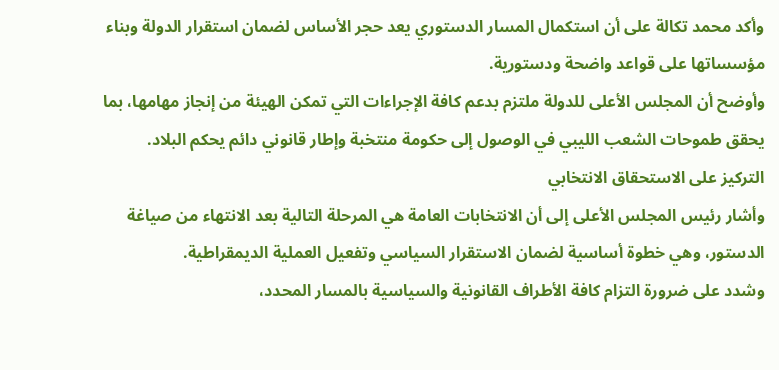وأكد محمد تكالة على أن استكمال المسار الدستوري يعد حجر الأساس لضمان استقرار الدولة وبناء مؤسساتها على قواعد واضحة ودستورية.
وأوضح أن المجلس الأعلى للدولة ملتزم بدعم كافة الإجراءات التي تمكن الهيئة من إنجاز مهامها، بما يحقق طموحات الشعب الليبي في الوصول إلى حكومة منتخبة وإطار قانوني دائم يحكم البلاد.
التركيز على الاستحقاق الانتخابي
وأشار رئيس المجلس الأعلى إلى أن الانتخابات العامة هي المرحلة التالية بعد الانتهاء من صياغة الدستور، وهي خطوة أساسية لضمان الاستقرار السياسي وتفعيل العملية الديمقراطية.
وشدد على ضرورة التزام كافة الأطراف القانونية والسياسية بالمسار المحدد،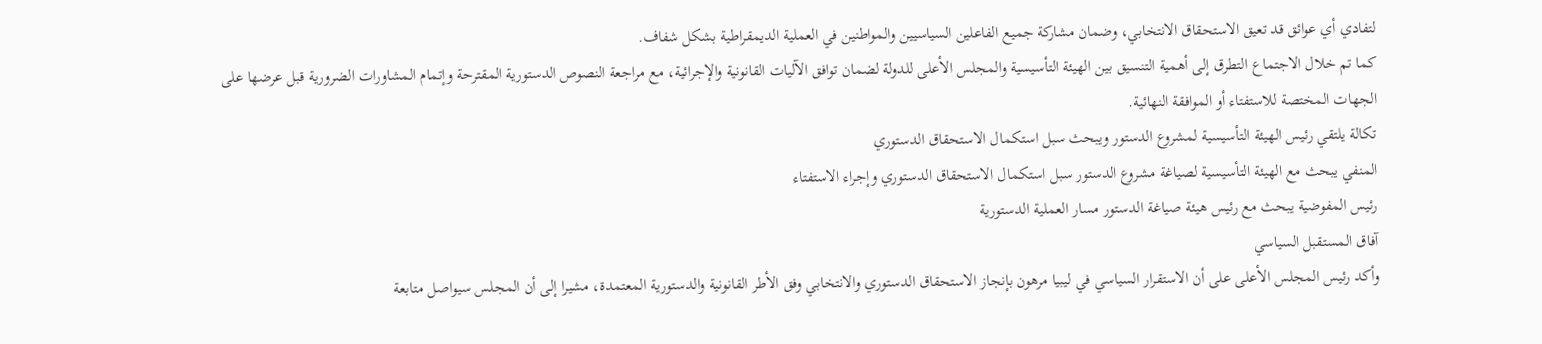لتفادي أي عوائق قد تعيق الاستحقاق الانتخابي، وضمان مشاركة جميع الفاعلين السياسيين والمواطنين في العملية الديمقراطية بشكل شفاف.
كما تم خلال الاجتماع التطرق إلى أهمية التنسيق بين الهيئة التأسيسية والمجلس الأعلى للدولة لضمان توافق الآليات القانونية والإجرائية، مع مراجعة النصوص الدستورية المقترحة وإتمام المشاورات الضرورية قبل عرضها على الجهات المختصة للاستفتاء أو الموافقة النهائية.
تكالة يلتقي رئيس الهيئة التأسيسية لمشروع الدستور ويبحث سبل استكمال الاستحقاق الدستوري
المنفي يبحث مع الهيئة التأسيسية لصياغة مشروع الدستور سبل استكمال الاستحقاق الدستوري وإجراء الاستفتاء
رئيس المفوضية يبحث مع رئيس هيئة صياغة الدستور مسار العملية الدستورية
آفاق المستقبل السياسي
وأكد رئيس المجلس الأعلى على أن الاستقرار السياسي في ليبيا مرهون بإنجاز الاستحقاق الدستوري والانتخابي وفق الأطر القانونية والدستورية المعتمدة، مشيرا إلى أن المجلس سيواصل متابعة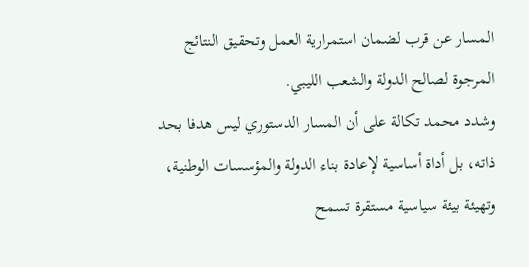المسار عن قرب لضمان استمرارية العمل وتحقيق النتائج المرجوة لصالح الدولة والشعب الليبي.
وشدد محمد تكالة على أن المسار الدستوري ليس هدفا بحد ذاته، بل أداة أساسية لإعادة بناء الدولة والمؤسسات الوطنية، وتهيئة بيئة سياسية مستقرة تسمح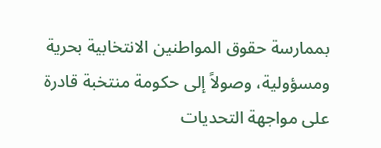بممارسة حقوق المواطنين الانتخابية بحرية ومسؤولية، وصولاً إلى حكومة منتخبة قادرة على مواجهة التحديات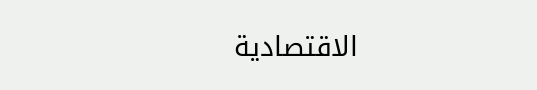الاقتصادية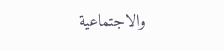والاجتماعية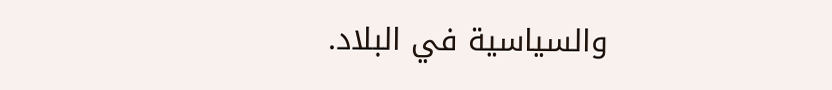والسياسية في البلاد.